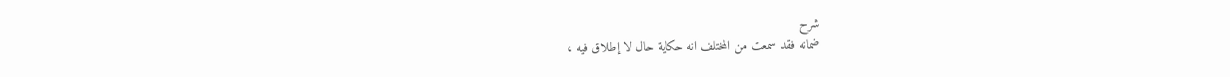شرح
ضمانه فقد سمعت من المختلف انه حكاية حال لا إطلاق فيه ،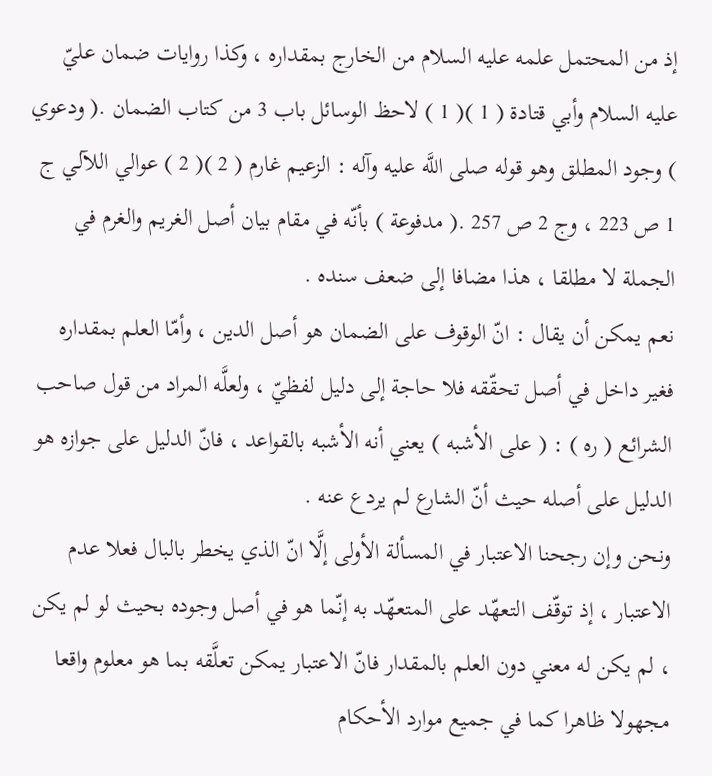إذ من المحتمل علمه عليه السلام من الخارج بمقداره ، وكذا روايات ضمان عليّ عليه السلام وأبي قتادة ( 1 )( 1 ) لاحظ الوسائل باب 3 من كتاب الضمان .( ودعوي ) وجود المطلق وهو قوله صلى اللَّه عليه وآله : الزعيم غارم ( 2 )( 2 ) عوالي اللآلي ج 1 ص 223 ، وج 2 ص 257 .( مدفوعة ) بأنّه في مقام بيان أصل الغريم والغرم في الجملة لا مطلقا ، هذا مضافا إلى ضعف سنده .
نعم يمكن أن يقال : انّ الوقوف على الضمان هو أصل الدين ، وأمّا العلم بمقداره فغير داخل في أصل تحقّقه فلا حاجة إلى دليل لفظيّ ، ولعلَّه المراد من قول صاحب الشرائع ( ره ) : ( على الأشبه ) يعني أنه الأشبه بالقواعد ، فانّ الدليل على جوازه هو الدليل على أصله حيث أنّ الشارع لم يردع عنه .
ونحن وإن رجحنا الاعتبار في المسألة الأولى إلَّا انّ الذي يخطر بالبال فعلا عدم الاعتبار ، إذ توقّف التعهّد على المتعهّد به إنّما هو في أصل وجوده بحيث لو لم يكن ، لم يكن له معني دون العلم بالمقدار فانّ الاعتبار يمكن تعلَّقه بما هو معلوم واقعا مجهولا ظاهرا كما في جميع موارد الأحكام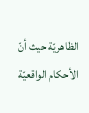الظاهريّة حيث أنّ الأحكام الواقعيّة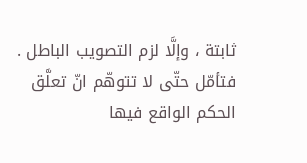ثابتة ، وإلَّا لزم التصويب الباطل .
فتأمّل حتّى لا تتوهّم انّ تعلَّق الحكم الواقع فيها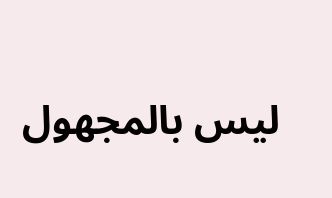ليس بالمجهول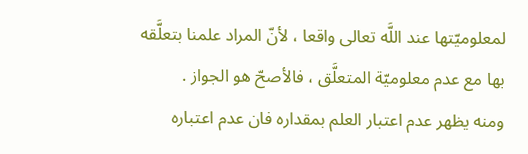لمعلوميّتها عند اللَّه تعالى واقعا ، لأنّ المراد علمنا بتعلَّقه بها مع عدم معلوميّة المتعلَّق ، فالأصحّ هو الجواز .
ومنه يظهر عدم اعتبار العلم بمقداره فان عدم اعتباره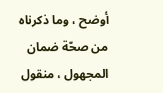أوضح ، وما ذكرناه من صحّة ضمان المجهول ، منقول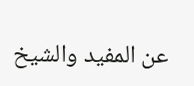عن المفيد والشيخ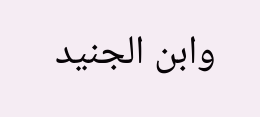وابن الجنيد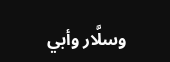وسلَّار وأبي